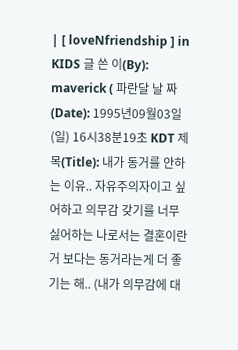| [ loveNfriendship ] in KIDS 글 쓴 이(By): maverick ( 파란달 날 짜 (Date): 1995년09월03일(일) 16시38분19초 KDT 제 목(Title): 내가 동거를 안하는 이유.. 자유주의자이고 싶어하고 의무감 갖기를 너무 싫어하는 나로서는 결혼이란거 보다는 동거라는게 더 좋기는 해.. (내가 의무감에 대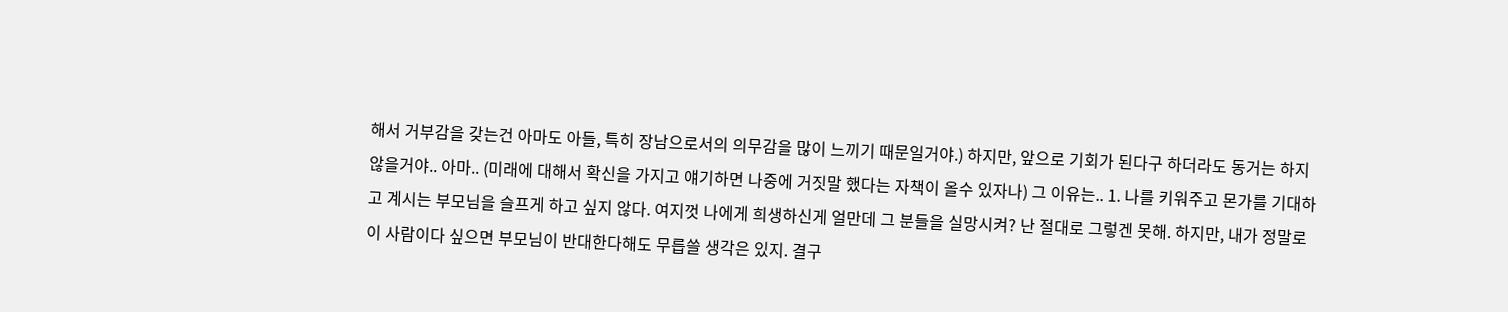해서 거부감을 갖는건 아마도 아들, 특히 장남으로서의 의무감을 많이 느끼기 때문일거야.) 하지만, 앞으로 기회가 된다구 하더라도 동거는 하지 않을거야.. 아마.. (미래에 대해서 확신을 가지고 얘기하면 나중에 거짓말 했다는 자책이 올수 있자나) 그 이유는.. 1. 나를 키워주고 몬가를 기대하고 계시는 부모님을 슬프게 하고 싶지 않다. 여지껏 나에게 희생하신게 얼만데 그 분들을 실망시켜? 난 절대로 그렇겐 못해. 하지만, 내가 정말로 이 사람이다 싶으면 부모님이 반대한다해도 무릅쓸 생각은 있지. 결구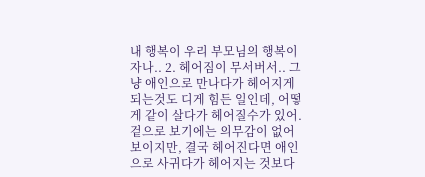내 행복이 우리 부모님의 행복이자나.. 2. 헤어짐이 무서버서.. 그냥 애인으로 만나다가 헤어지게 되는것도 디게 힘든 일인데, 어떻게 같이 살다가 헤어질수가 있어. 겉으로 보기에는 의무감이 없어 보이지만, 결국 헤어진다면 애인으로 사귀다가 헤어지는 것보다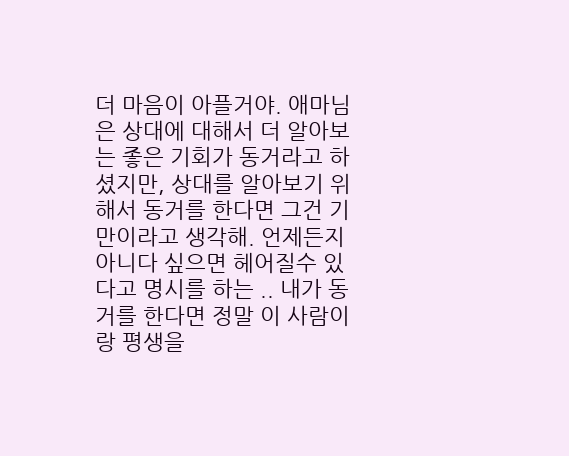더 마음이 아플거야. 애마님은 상대에 대해서 더 알아보는 좋은 기회가 동거라고 하셨지만, 상대를 알아보기 위해서 동거를 한다면 그건 기만이라고 생각해. 언제든지 아니다 싶으면 헤어질수 있다고 명시를 하는 .. 내가 동거를 한다면 정말 이 사람이랑 평생을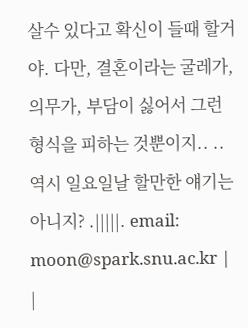살수 있다고 확신이 들때 할거야. 다만, 결혼이라는 굴레가, 의무가, 부담이 싫어서 그런 형식을 피하는 것뿐이지.. .. 역시 일요일날 할만한 얘기는 아니지? .|||||. email: moon@spark.snu.ac.kr | |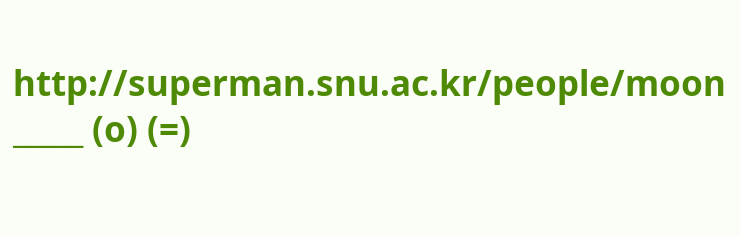http://superman.snu.ac.kr/people/moon _____ (o) (=)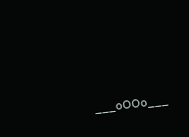___oOOo___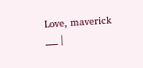Love, maverick ___ |